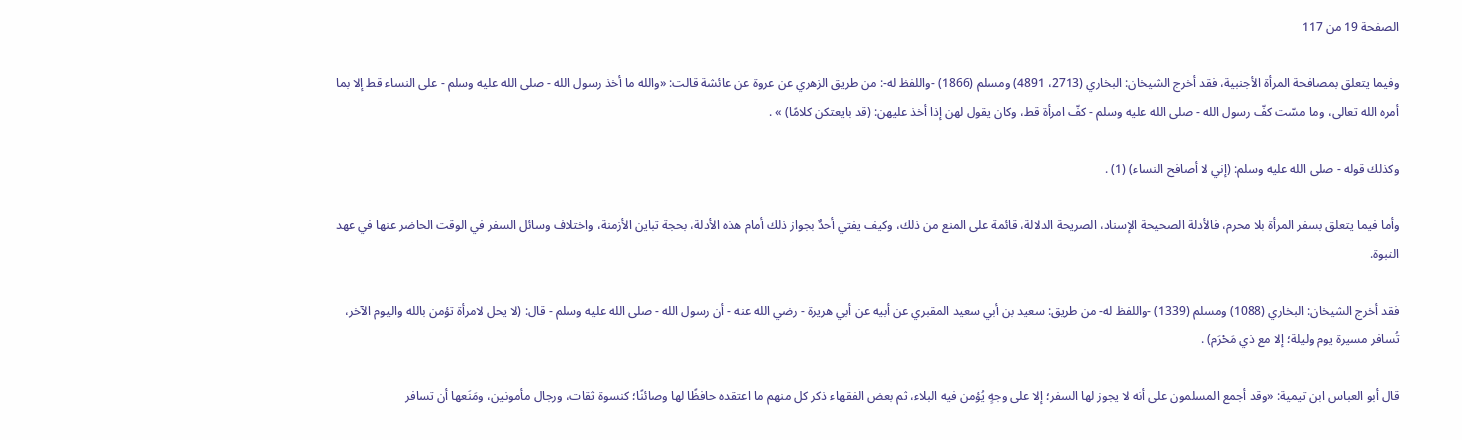الصفحة 19 من 117

وفيما يتعلق بمصافحة المرأة الأجنبية، فقد أخرج الشيخان: البخاري (2713، 4891) ومسلم (1866) -واللفظ له-: من طريق الزهري عن عروة عن عائشة قالت: «والله ما أخذ رسول الله - صلى الله عليه وسلم - على النساء قط إلا بما أمره الله تعالى، وما مسّت كفّ رسول الله - صلى الله عليه وسلم - كفّ امرأة قط، وكان يقول لهن إذا أخذ عليهن: (قد بايعتكن كلامًا) » .

وكذلك قوله - صلى الله عليه وسلم: (إني لا أصافح النساء) (1) .

وأما فيما يتعلق بسفر المرأة بلا محرم، فالأدلة الصحيحة الإسناد، الصريحة الدلالة، قائمة على المنع من ذلك، وكيف يفتي أحدٌ بجواز ذلك أمام هذه الأدلة، بحجة تباين الأزمنة، واختلاف وسائل السفر في الوقت الحاضر عنها في عهد النبوة.

فقد أخرج الشيخان: البخاري (1088) ومسلم (1339) -واللفظ له- من طريق: سعيد بن أبي سعيد المقبري عن أبيه عن أبي هريرة - رضي الله عنه - أن رسول الله - صلى الله عليه وسلم - قال: (لا يحل لامرأة تؤمن بالله واليوم الآخر، تُسافر مسيرة يوم وليلة؛ إلا مع ذي مَحْرَم) .

قال أبو العباس ابن تيمية: «وقد أجمع المسلمون على أنه لا يجوز لها السفر؛ إلا على وجهٍ يُؤمن فيه البلاء، ثم بعض الفقهاء ذكر كل منهم ما اعتقده حافظًا لها وصائنًا؛ كنسوة ثقات، ورجال مأمونين، ومَنَعها أن تسافر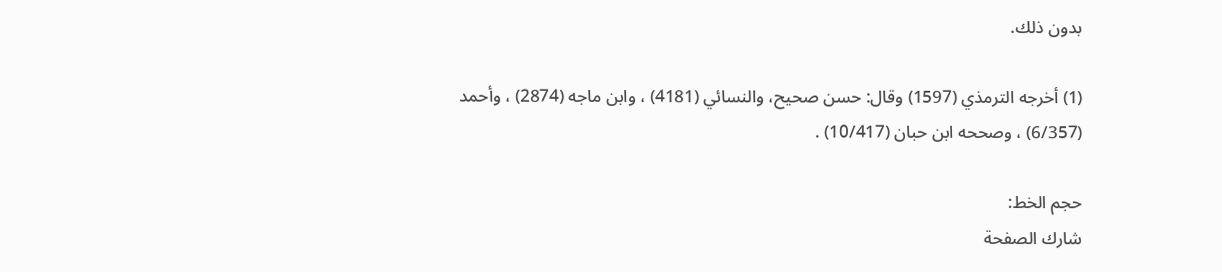بدون ذلك.

(1) أخرجه الترمذي (1597) وقال: حسن صحيح، والنسائي (4181) ، وابن ماجه (2874) ، وأحمد (6/357) ، وصححه ابن حبان (10/417) .

حجم الخط:
شارك الصفحة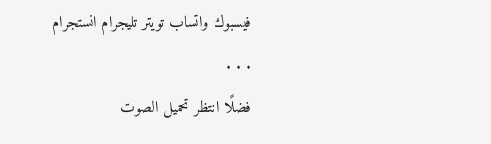فيسبوك واتساب تويتر تليجرام انستجرام
. . .
فضلًا انتظر تحميل الصوت